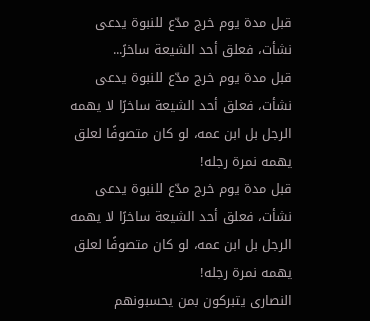قبل مدة يوم خرج مدّع للنبوة يدعى نشأت، فعلق أحد الشيعة ساخرً...
قبل مدة يوم خرج مدّع للنبوة يدعى نشأت، فعلق أحد الشيعة ساخرًا لا يهمه الرجل بل ابن عمه، لو كان متصوفًا لعلق يهمه نمرة رجله!
قبل مدة يوم خرج مدّع للنبوة يدعى نشأت، فعلق أحد الشيعة ساخرًا لا يهمه الرجل بل ابن عمه، لو كان متصوفًا لعلق يهمه نمرة رجله!
النصارى يتبركون بمن يحسبونهم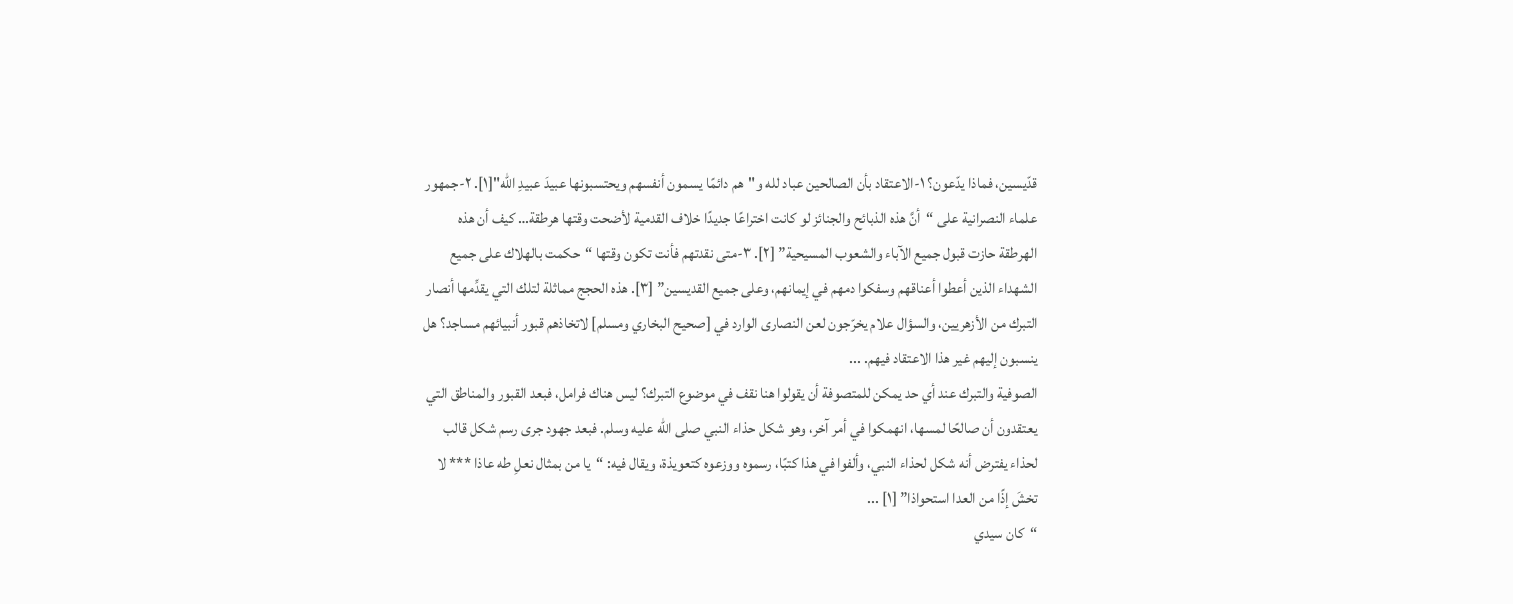قدّيسين، فماذا يدّعون؟ ١-الاعتقاد بأن الصالحين عباد لله و"هم دائمًا يسمون أنفسهم ويحتسبونها عبيدَ عبيدِ الله"[١]. ٢-جمهور علماء النصرانية على “أنَّ هذه الذبائح والجنائز لو كانت اختراعًا جديدًا خلاف القدمية لأضحت وقتها هرطقة… كيف أن هذه الهرطقة حازت قبول جميع الآباء والشعوب المسيحية” [٢]. ٣-متى نقدتهم فأنت تكون وقتها “حكمت بالهلاك على جميع الشهداء الذين أعطوا أعناقهم وسفكوا دمهم في إيمانهم، وعلى جميع القديسين” [٣]. هذه الحجج مماثلة لتلك التي يقدِّمها أنصار التبرك من الأزهريين، والسؤال علام يخرّجون لعن النصارى الوارد في [صحيح البخاري ومسلم] لاتخاذهم قبور أنبيائهم مساجد؟ هل ينسبون إليهم غير هذا الاعتقاد فيهم. ...
الصوفية والتبرك عند أي حد يمكن للمتصوفة أن يقولوا هنا نقف في موضوع التبرك؟ ليس هناك فرامل، فبعد القبور والمناطق التي يعتقدون أن صالحًا لمسها، انهمكوا في أمر آخر، وهو شكل حذاء النبي صلى الله عليه وسلم. فبعد جهود جرى رسم شكل قالب لحذاء يفترض أنه شكل لحذاء النبي، وألفوا في هذا كتبًا، رسموه ووزعوه كتعويذة، ويقال فيه: “يا من بمثال نعلِ طه عاذا *** لا تخشَ إذًا من العدا استحواذا” [١] ...
“كان سيدي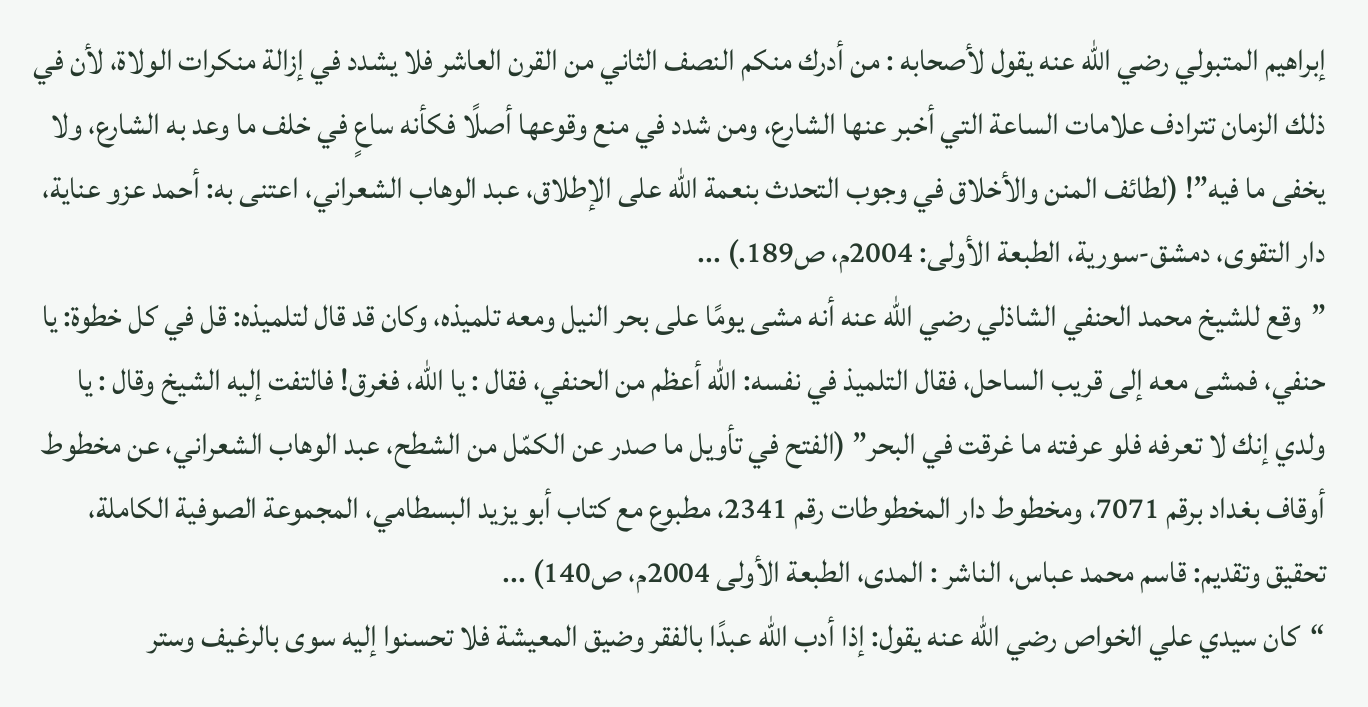إبراهيم المتبولي رضي الله عنه يقول لأصحابه : من أدرك منكم النصف الثاني من القرن العاشر فلا يشدد في إزالة منكرات الولاة، لأن في ذلك الزمان تترادف علامات الساعة التي أخبر عنها الشارع، ومن شدد في منع وقوعها أصلًا فكأنه ساعٍ في خلف ما وعد به الشارع، ولا يخفى ما فيه”! (لطائف المنن والأخلاق في وجوب التحدث بنعمة الله على الإطلاق، عبد الوهاب الشعراني، اعتنى به: أحمد عزو عناية، دار التقوى، دمشق-سورية، الطبعة الأولى: 2004م، ص189.) ...
”وقع للشيخ محمد الحنفي الشاذلي رضي الله عنه أنه مشى يومًا على بحر النيل ومعه تلميذه، وكان قد قال لتلميذه: قل في كل خطوة: يا حنفي، فمشى معه إلى قريب الساحل، فقال التلميذ في نفسه: الله أعظم من الحنفي، فقال : يا الله، فغرق! فالتفت إليه الشيخ وقال : يا ولدي إنك لا تعرفه فلو عرفته ما غرقت في البحر” (الفتح في تأويل ما صدر عن الكمّل من الشطح، عبد الوهاب الشعراني، عن مخطوط أوقاف بغداد برقم 7071، ومخطوط دار المخطوطات رقم 2341، مطبوع مع كتاب أبو يزيد البسطامي، المجموعة الصوفية الكاملة، تحقيق وتقديم: قاسم محمد عباس، الناشر : المدى، الطبعة الأولى 2004م، ص140) ...
“كان سيدي علي الخواص رضي الله عنه يقول: إذا أدب الله عبدًا بالفقر وضيق المعيشة فلا تحسنوا إليه سوى بالرغيف وستر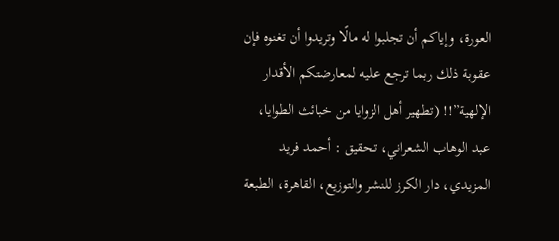العورة، وإياكم أن تجلبوا له مالًا وتريدوا أن تغنوه فإن عقوبة ذلك ربما ترجع عليه لمعارضتكم الأقدار الإلهية”!! (تطهير أهل الزوايا من خبائث الطوايا، عبد الوهاب الشعراني، تحقيق : أحمد فريد المزيدي، دار الكرز للنشر والتوزيع، القاهرة، الطبعة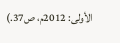الأولى: 2012م، ص37.)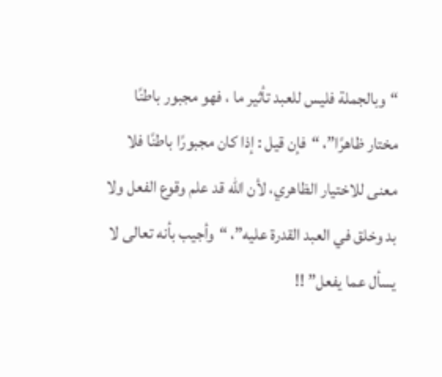“وبالجملة فليس للعبد تأثير ما ، فهو مجبور باطنًا مختار ظاهرًا”، “فإن قيل : إذا كان مجبورًا باطنًا فلا معنى للاختيار الظاهري، لأن الله قد علم وقوع الفعل ولا بد وخلق في العبد القدرة عليه”، “وأجيب بأنه تعالى لا يسأل عما يفعل” !!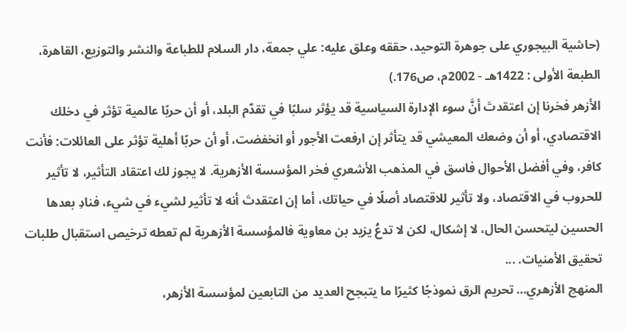(حاشية البيجوري على جوهرة التوحيد، حققه وعلق عليه: علي جمعة، دار السلام للطباعة والنشر والتوزيع، القاهرة، الطبعة الأولى : 1422هـ - 2002م، ص176.)
الأزهر فخرنا إن اعتقدتَ أنَّ سوء الإدارة السياسية قد يؤثر سلبًا في تقدّم البلد، أو أن حربًا عالمية تؤثر في دخلك الاقتصادي، أو أن وضعك المعيشي قد يتأثر إن ارفعت الأجور أو انخفضت، أو أن حربًا أهلية تؤثر على العائلات: فأنت كافر، وفي أفضل الأحوال فاسق في المذهب الأشعري فخر المؤسسة الأزهرية. لا يجوز لك اعتقاد التأثير، لا تأثير للحروب في الاقتصاد، ولا تأثير للاقتصاد أصلًا في حياتك، أما إن اعتقدتَ أنه لا تأثير لشيء في شيء، فنادِ بعدها الحسين ليتحسن الحال، لا إشكال، لكن لا تدعُ يزيد بن معاوية فالمؤسسة الأزهرية لم تعطه ترخيص استقبال طلبات تحقيق الأمنيات. ...
المنهج الأزهري… تحريم الرق نموذجًا كثيرًا ما يتبجح العديد من التابعين لمؤسسة الأزهر،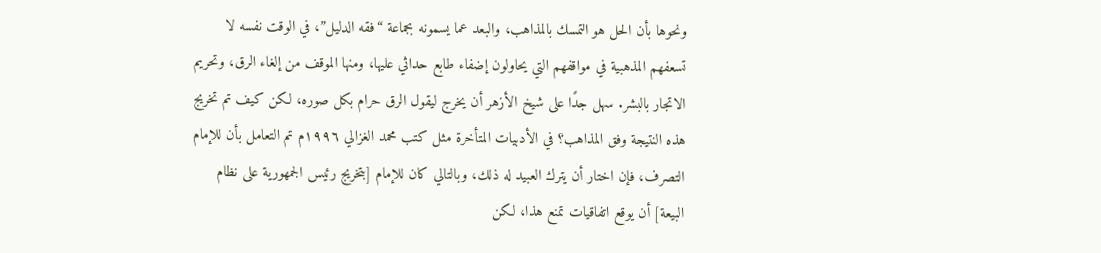ونحوها بأن الحل هو التمسك بالمذاهب، والبعد عما يسمونه بجماعة “فقه الدليل”، في الوقت نفسه لا تسعفهم المذهبية في مواقفهم التي يحاولون إضفاء طابع حداثي عليها، ومنها الموقف من إلغاء الرق، وتحريم الاتجار بالبشر. سهل جدًا على شيخ الأزهر أن يخرج ليقول الرق حرام بكل صوره، لكن كيف تم تخريج هذه النتيجة وفق المذاهب؟ في الأدبيات المتأخرة مثل كتب محمد الغزالي ١٩٩٦م تم التعامل بأن للإمام التصرف، فإن اختار أن يترك العبيد له ذلك، وبالتالي كان للإمام [بتخريج رئيس الجمهورية على نظام البيعة] أن يوقع اتفاقيات تمنع هذا، لكن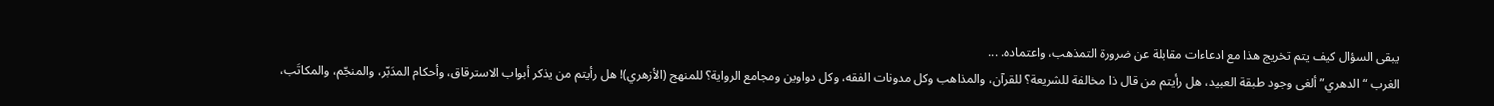يبقى السؤال كيف يتم تخريج هذا مع ادعاءات مقابلة عن ضرورة التمذهب، واعتماده. ...
الغرب “الدهري” ألغى وجود طبقة العبيد، هل رأيتم من قال ذا مخالفة للشريعة؟ للقرآن، والمذاهب وكل مدونات الفقه، وكل دواوين ومجامع الرواية؟ للمنهج (الأزهري)! هل رأيتم من يذكر أبواب الاسترقاق، وأحكام المدَبّر، والمنجّم، والمكاتَب،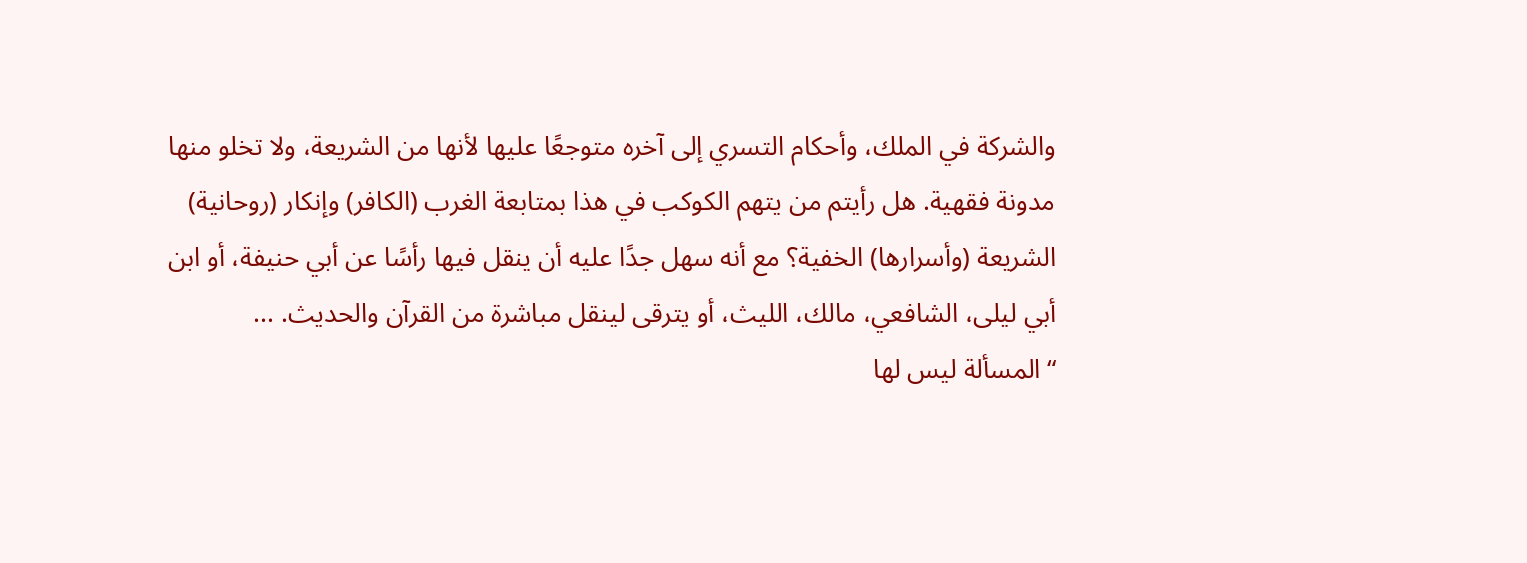والشركة في الملك، وأحكام التسري إلى آخره متوجعًا عليها لأنها من الشريعة، ولا تخلو منها مدونة فقهية. هل رأيتم من يتهم الكوكب في هذا بمتابعة الغرب (الكافر) وإنكار (روحانية) الشريعة (وأسرارها) الخفية؟ مع أنه سهل جدًا عليه أن ينقل فيها رأسًا عن أبي حنيفة، أو ابن أبي ليلى، الشافعي، مالك، الليث، أو يترقى لينقل مباشرة من القرآن والحديث. ...
“المسألة ليس لها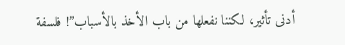أدنى تأثير، لكننا نفعلها من باب الأخذ بالأسباب”! فلسفة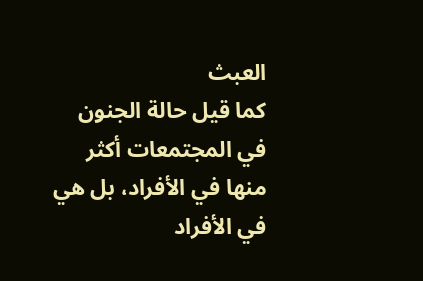العبث
كما قيل حالة الجنون في المجتمعات أكثر منها في الأفراد، بل هي في الأفراد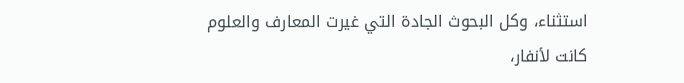استثناء، وكل البحوث الجادة التي غيرت المعارف والعلوم كانت لأنفار،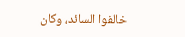خالفوا السائد، وكان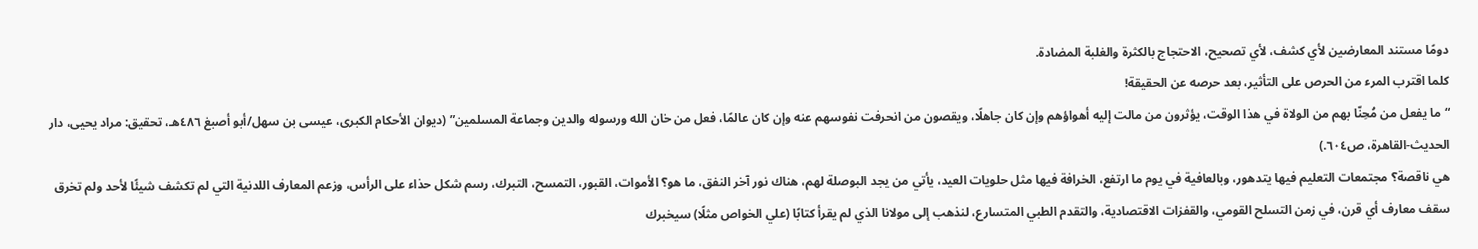دومًا مستند المعارضين لأي كشف، لأي تصحيح، الاحتجاج بالكثرة والغلبة المضادة.
كلما اقترب المرء من الحرص على التأثير، بعد حرصه عن الحقيقة!
“ما يفعل من مُحِنّا بهم من الولاة في هذا الوقت، يؤثرون من مالت إليه أهواؤهم وإن كان جاهلًا، ويقصون من انحرفت نفوسهم عنه وإن كان عالمًا، فعل من خان الله ورسوله والدين وجماعة المسلمين” (ديوان الأحكام الكبرى، عيسى بن سهل/أبو أصبغ ٤٨٦هـ، تحقيق: مراد يحيى، دار الحديث-القاهرة، ص٦٠٤.)
هي ناقصة؟ مجتمعات التعليم فيها يتدهور، وبالعافية في يوم ما ارتفع، الخرافة فيها مثل حلويات العيد، يأتي من يجد البوصلة لهم، هناك نور آخر النفق، ما هو؟ الأموات، القبور، التمسح، التبرك، رسم شكل حذاء على الرأس، وزعم المعارف اللدنية التي لم تكشف شيئًا لأحد ولم تخرق سقف معارف أي قرن، في زمن التسلح القومي، والقفزات الاقتصادية، والتقدم الطبي المتسارع، لنذهب إلى مولانا الذي لم يقرأ كتابًا (علي الخواص مثلًا) سيخبرك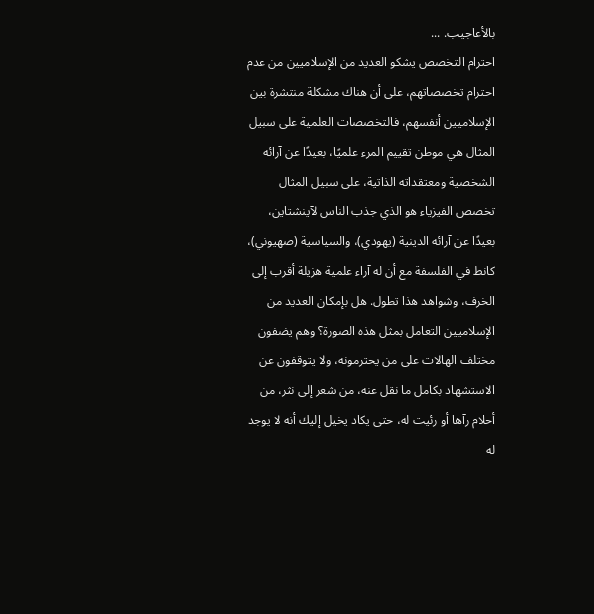بالأعاجيب. ...
احترام التخصص يشكو العديد من الإسلاميين من عدم احترام تخصصاتهم، على أن هناك مشكلة منتشرة بين الإسلاميين أنفسهم، فالتخصصات العلمية على سبيل المثال هي موطن تقييم المرء علميًا، بعيدًا عن آرائه الشخصية ومعتقداته الذاتية، على سبيل المثال تخصص الفيزياء هو الذي جذب الناس لآينشتاين، بعيدًا عن آرائه الدينية (يهودي)، والسياسية (صهيوني)، كانط في الفلسفة مع أن له آراء علمية هزيلة أقرب إلى الخرف، وشواهد هذا تطول. هل بإمكان العديد من الإسلاميين التعامل بمثل هذه الصورة؟ وهم يضفون مختلف الهالات على من يحترمونه، ولا يتوقفون عن الاستشهاد بكامل ما نقل عنه، من شعر إلى نثر، من أحلام رآها أو رئيت له، حتى يكاد يخيل إليك أنه لا يوجد له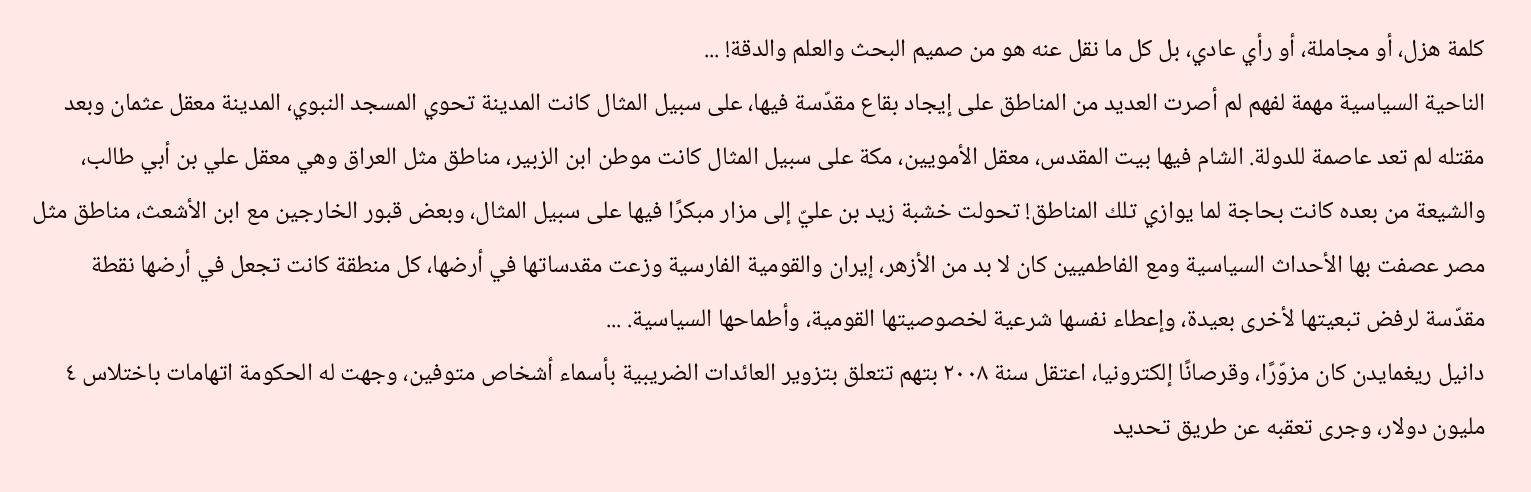كلمة هزل، أو مجاملة، أو رأي عادي، بل كل ما نقل عنه هو من صميم البحث والعلم والدقة! ...
الناحية السياسية مهمة لفهم لم أصرت العديد من المناطق على إيجاد بقاع مقدّسة فيها، على سبيل المثال كانت المدينة تحوي المسجد النبوي، المدينة معقل عثمان وبعد مقتله لم تعد عاصمة للدولة. الشام فيها بيت المقدس، معقل الأمويين، مكة على سبيل المثال كانت موطن ابن الزبير، مناطق مثل العراق وهي معقل علي بن أبي طالب، والشيعة من بعده كانت بحاجة لما يوازي تلك المناطق! تحولت خشبة زيد بن عليّ إلى مزار مبكرًا فيها على سبيل المثال، وبعض قبور الخارجين مع ابن الأشعث، مناطق مثل مصر عصفت بها الأحداث السياسية ومع الفاطميين كان لا بد من الأزهر، إيران والقومية الفارسية وزعت مقدساتها في أرضها، كل منطقة كانت تجعل في أرضها نقطة مقدّسة لرفض تبعيتها لأخرى بعيدة، وإعطاء نفسها شرعية لخصوصيتها القومية، وأطماحها السياسية. ...
دانيل ريغمايدن كان مزوّرًا، وقرصانًا إلكترونيا، اعتقل سنة ٢٠٠٨ بتهم تتعلق بتزوير العائدات الضريبية بأسماء أشخاص متوفين، وجهت له الحكومة اتهامات باختلاس ٤ مليون دولار، وجرى تعقبه عن طريق تحديد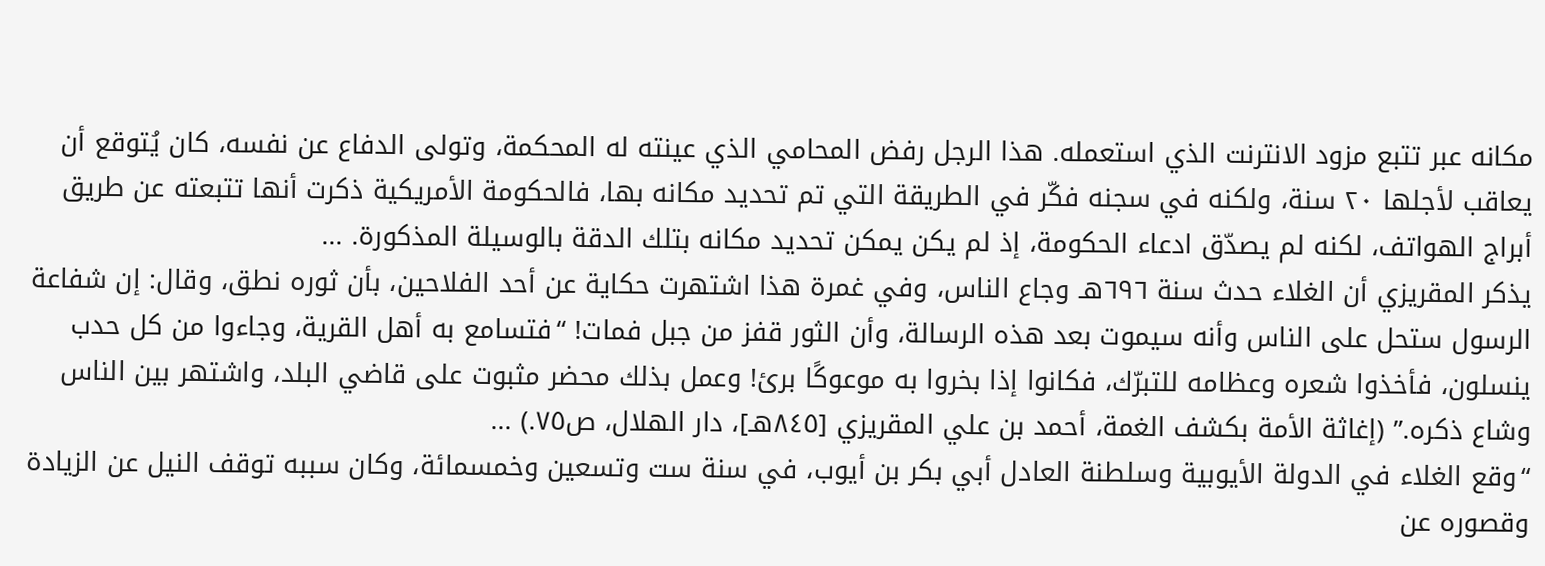مكانه عبر تتبع مزود الانترنت الذي استعمله. هذا الرجل رفض المحامي الذي عينته له المحكمة، وتولى الدفاع عن نفسه، كان يُتوقع أن يعاقب لأجلها ٢٠ سنة، ولكنه في سجنه فكّر في الطريقة التي تم تحديد مكانه بها، فالحكومة الأمريكية ذكرت أنها تتبعته عن طريق أبراج الهواتف، لكنه لم يصدّق ادعاء الحكومة، إذ لم يكن يمكن تحديد مكانه بتلك الدقة بالوسيلة المذكورة. ...
يذكر المقريزي أن الغلاء حدث سنة ٦٩٦هـ وجاع الناس، وفي غمرة هذا اشتهرت حكاية عن أحد الفلاحين، بأن ثوره نطق، وقال: إن شفاعة الرسول ستحل على الناس وأنه سيموت بعد هذه الرسالة، وأن الثور قفز من جبل فمات! “فتسامع به أهل القرية، وجاءوا من كل حدب ينسلون، فأخذوا شعره وعظامه للتبرّك، فكانوا إذا بخروا به موعوكًا برئ! وعمل بذلك محضر مثبوت على قاضي البلد، واشتهر بين الناس وشاع ذكره.” (إغاثة الأمة بكشف الغمة، أحمد بن علي المقريزي [٨٤٥هـ]، دار الهلال، ص٧٥.) ...
“وقع الغلاء في الدولة الأيوبية وسلطنة العادل أبي بكر بن أيوب، في سنة ست وتسعين وخمسمائة، وكان سببه توقف النيل عن الزيادة وقصوره عن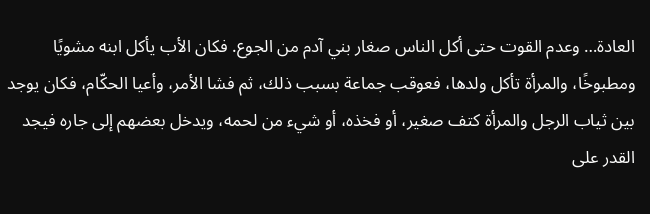العادة… وعدم القوت حتى أكل الناس صغار بني آدم من الجوع. فكان الأب يأكل ابنه مشويًا ومطبوخًا، والمرأة تأكل ولدها، فعوقب جماعة بسبب ذلك، ثم فشا الأمر، وأعيا الحكّام، فكان يوجد بين ثياب الرجل والمرأة كتف صغير، أو فخذه، أو شيء من لحمه، ويدخل بعضهم إلى جاره فيجد القدر على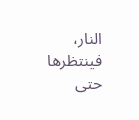النار، فينتظرها حتى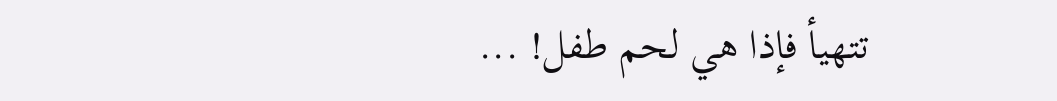تتهيأ فإذا هي لحم طفل! ...